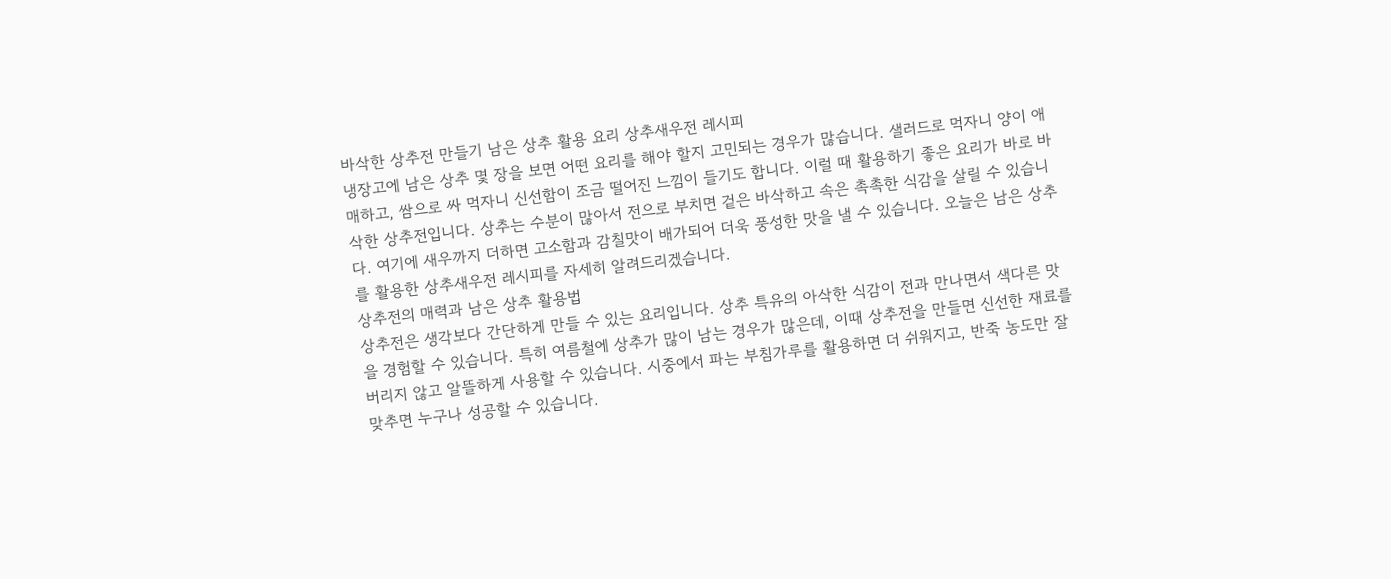바삭한 상추전 만들기 남은 상추 활용 요리 상추새우전 레시피
냉장고에 남은 상추 몇 장을 보면 어떤 요리를 해야 할지 고민되는 경우가 많습니다. 샐러드로 먹자니 양이 애매하고, 쌈으로 싸 먹자니 신선함이 조금 떨어진 느낌이 들기도 합니다. 이럴 때 활용하기 좋은 요리가 바로 바삭한 상추전입니다. 상추는 수분이 많아서 전으로 부치면 겉은 바삭하고 속은 촉촉한 식감을 살릴 수 있습니다. 여기에 새우까지 더하면 고소함과 감칠맛이 배가되어 더욱 풍성한 맛을 낼 수 있습니다. 오늘은 남은 상추를 활용한 상추새우전 레시피를 자세히 알려드리겠습니다.
상추전의 매력과 남은 상추 활용법
상추전은 생각보다 간단하게 만들 수 있는 요리입니다. 상추 특유의 아삭한 식감이 전과 만나면서 색다른 맛을 경험할 수 있습니다. 특히 여름철에 상추가 많이 남는 경우가 많은데, 이때 상추전을 만들면 신선한 재료를 버리지 않고 알뜰하게 사용할 수 있습니다. 시중에서 파는 부침가루를 활용하면 더 쉬워지고, 반죽 농도만 잘 맞추면 누구나 성공할 수 있습니다.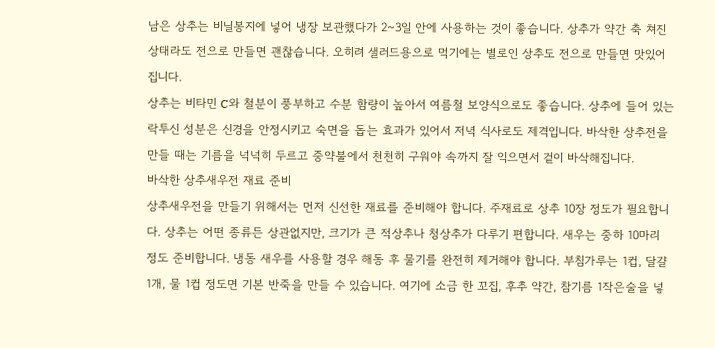남은 상추는 비닐봉지에 넣어 냉장 보관했다가 2~3일 안에 사용하는 것이 좋습니다. 상추가 약간 축 쳐진 상태라도 전으로 만들면 괜찮습니다. 오히려 샐러드용으로 먹기에는 별로인 상추도 전으로 만들면 맛있어집니다.
상추는 비타민 C와 철분이 풍부하고 수분 함량이 높아서 여름철 보양식으로도 좋습니다. 상추에 들어 있는 락투신 성분은 신경을 안정시키고 숙면을 돕는 효과가 있어서 저녁 식사로도 제격입니다. 바삭한 상추전을 만들 때는 기름을 넉넉히 두르고 중약불에서 천천히 구워야 속까지 잘 익으면서 겉이 바삭해집니다.
바삭한 상추새우전 재료 준비
상추새우전을 만들기 위해서는 먼저 신선한 재료를 준비해야 합니다. 주재료로 상추 10장 정도가 필요합니다. 상추는 어떤 종류든 상관없지만, 크기가 큰 적상추나 청상추가 다루기 편합니다. 새우는 중하 10마리 정도 준비합니다. 냉동 새우를 사용할 경우 해동 후 물기를 완전히 제거해야 합니다. 부침가루는 1컵, 달걀 1개, 물 1컵 정도면 기본 반죽을 만들 수 있습니다. 여기에 소금 한 꼬집, 후추 약간, 참기름 1작은술을 넣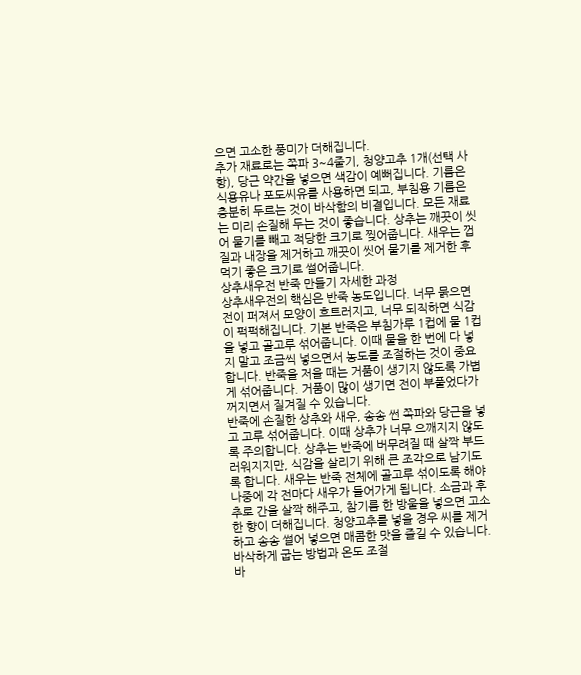으면 고소한 풍미가 더해집니다.
추가 재료로는 쪽파 3~4줄기, 청양고추 1개(선택 사항), 당근 약간을 넣으면 색감이 예뻐집니다. 기름은 식용유나 포도씨유를 사용하면 되고, 부침용 기름은 충분히 두르는 것이 바삭함의 비결입니다. 모든 재료는 미리 손질해 두는 것이 좋습니다. 상추는 깨끗이 씻어 물기를 빼고 적당한 크기로 찢어줍니다. 새우는 껍질과 내장을 제거하고 깨끗이 씻어 물기를 제거한 후 먹기 좋은 크기로 썰어줍니다.
상추새우전 반죽 만들기 자세한 과정
상추새우전의 핵심은 반죽 농도입니다. 너무 묽으면 전이 퍼져서 모양이 흐트러지고, 너무 되직하면 식감이 퍽퍽해집니다. 기본 반죽은 부침가루 1컵에 물 1컵을 넣고 골고루 섞어줍니다. 이때 물을 한 번에 다 넣지 말고 조금씩 넣으면서 농도를 조절하는 것이 중요합니다. 반죽을 저을 때는 거품이 생기지 않도록 가볍게 섞어줍니다. 거품이 많이 생기면 전이 부풀었다가 꺼지면서 질겨질 수 있습니다.
반죽에 손질한 상추와 새우, 송송 썬 쪽파와 당근을 넣고 고루 섞어줍니다. 이때 상추가 너무 으깨지지 않도록 주의합니다. 상추는 반죽에 버무려질 때 살짝 부드러워지지만, 식감을 살리기 위해 큰 조각으로 남기도록 합니다. 새우는 반죽 전체에 골고루 섞이도록 해야 나중에 각 전마다 새우가 들어가게 됩니다. 소금과 후추로 간을 살짝 해주고, 참기름 한 방울을 넣으면 고소한 향이 더해집니다. 청양고추를 넣을 경우 씨를 제거하고 송송 썰어 넣으면 매콤한 맛을 즐길 수 있습니다.
바삭하게 굽는 방법과 온도 조절
바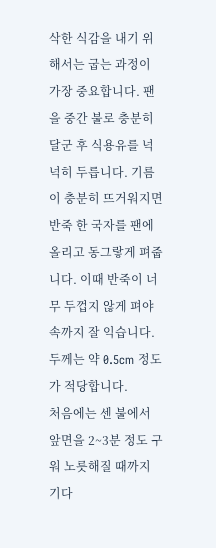삭한 식감을 내기 위해서는 굽는 과정이 가장 중요합니다. 팬을 중간 불로 충분히 달군 후 식용유를 넉넉히 두릅니다. 기름이 충분히 뜨거워지면 반죽 한 국자를 팬에 올리고 동그랗게 펴줍니다. 이때 반죽이 너무 두껍지 않게 펴야 속까지 잘 익습니다. 두께는 약 0.5cm 정도가 적당합니다.
처음에는 센 불에서 앞면을 2~3분 정도 구워 노릇해질 때까지 기다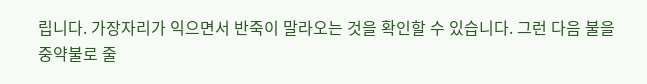립니다. 가장자리가 익으면서 반죽이 말라오는 것을 확인할 수 있습니다. 그런 다음 불을 중약불로 줄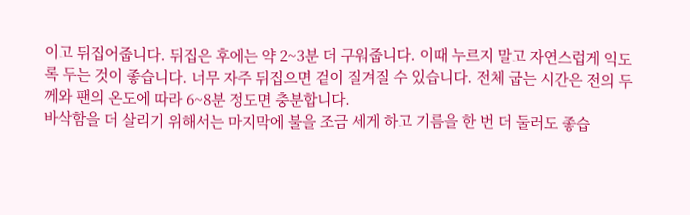이고 뒤집어줍니다. 뒤집은 후에는 약 2~3분 더 구워줍니다. 이때 누르지 말고 자연스럽게 익도록 두는 것이 좋습니다. 너무 자주 뒤집으면 겉이 질겨질 수 있습니다. 전체 굽는 시간은 전의 두께와 팬의 온도에 따라 6~8분 정도면 충분합니다.
바삭함을 더 살리기 위해서는 마지막에 불을 조금 세게 하고 기름을 한 번 더 둘러도 좋습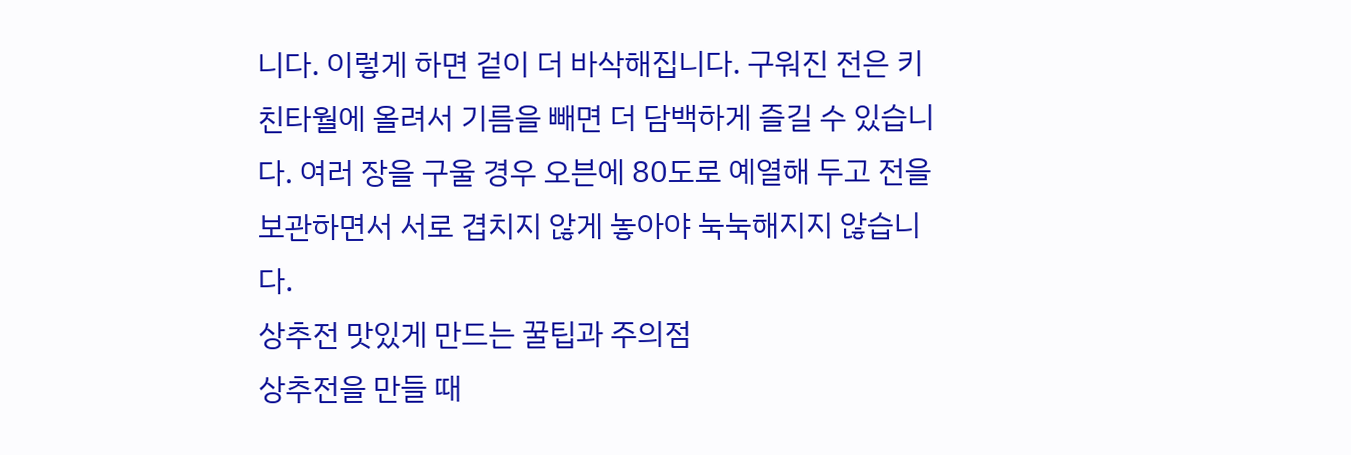니다. 이렇게 하면 겉이 더 바삭해집니다. 구워진 전은 키친타월에 올려서 기름을 빼면 더 담백하게 즐길 수 있습니다. 여러 장을 구울 경우 오븐에 80도로 예열해 두고 전을 보관하면서 서로 겹치지 않게 놓아야 눅눅해지지 않습니다.
상추전 맛있게 만드는 꿀팁과 주의점
상추전을 만들 때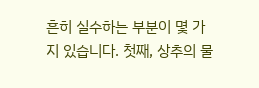흔히 실수하는 부분이 몇 가지 있습니다. 첫째, 상추의 물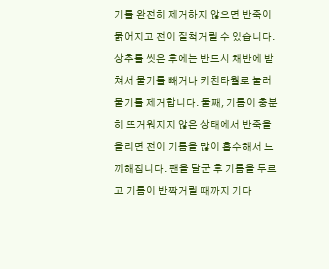기를 완전히 제거하지 않으면 반죽이 묽어지고 전이 질척거릴 수 있습니다. 상추를 씻은 후에는 반드시 채반에 받쳐서 물기를 빼거나 키친타월로 눌러 물기를 제거합니다. 둘째, 기름이 충분히 뜨거워지지 않은 상태에서 반죽을 올리면 전이 기름을 많이 흡수해서 느끼해집니다. 팬을 달군 후 기름을 두르고 기름이 반짝거릴 때까지 기다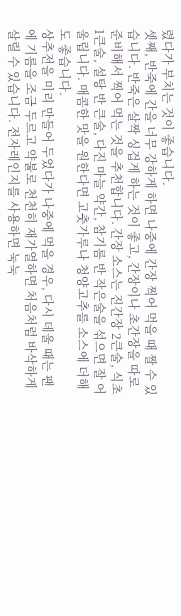렸다가 부치는 것이 좋습니다.
셋째, 반죽에 간을 너무 강하게 하면 나중에 간장 찍어 먹을 때 짤 수 있습니다. 반죽은 살짝 싱겁게 하는 것이 좋고, 간장이나 초간장을 따로 준비해서 찍어 먹는 것을 추천합니다. 간장 소스는 진간장 2큰술, 식초 1큰술, 설탕 반 큰술, 다진 마늘 약간, 참기름 반 작은술을 섞으면 잘 어울립니다. 매콤한 맛을 원한다면 고춧가루나 청양고추를 소스에 더해도 좋습니다.
상추전을 미리 만들어 두었다가 나중에 먹을 경우, 다시 데울 때는 팬에 기름을 조금 두르고 약불로 천천히 재가열하면 처음처럼 바삭하게 살릴 수 있습니다. 전자레인지를 사용하면 눅눅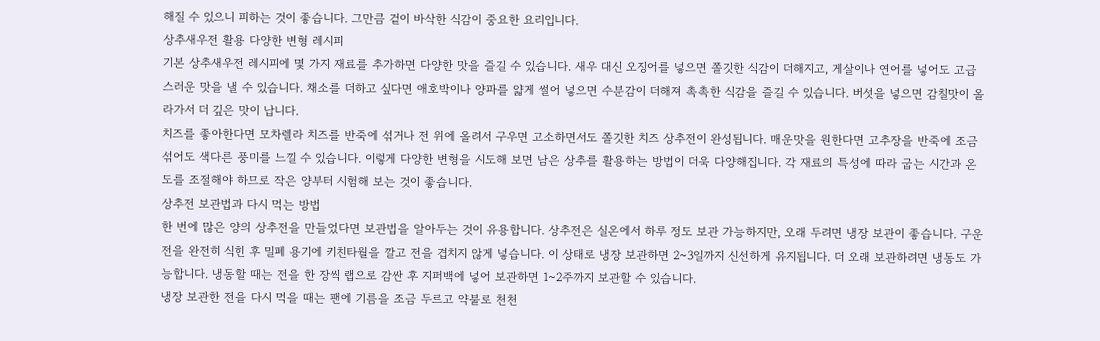해질 수 있으니 피하는 것이 좋습니다. 그만큼 겉이 바삭한 식감이 중요한 요리입니다.
상추새우전 활용 다양한 변형 레시피
기본 상추새우전 레시피에 몇 가지 재료를 추가하면 다양한 맛을 즐길 수 있습니다. 새우 대신 오징어를 넣으면 쫄깃한 식감이 더해지고, 게살이나 연어를 넣어도 고급스러운 맛을 낼 수 있습니다. 채소를 더하고 싶다면 애호박이나 양파를 얇게 썰어 넣으면 수분감이 더해져 촉촉한 식감을 즐길 수 있습니다. 버섯을 넣으면 감칠맛이 올라가서 더 깊은 맛이 납니다.
치즈를 좋아한다면 모차렐라 치즈를 반죽에 섞거나 전 위에 올려서 구우면 고소하면서도 쫄깃한 치즈 상추전이 완성됩니다. 매운맛을 원한다면 고추장을 반죽에 조금 섞어도 색다른 풍미를 느낄 수 있습니다. 이렇게 다양한 변형을 시도해 보면 남은 상추를 활용하는 방법이 더욱 다양해집니다. 각 재료의 특성에 따라 굽는 시간과 온도를 조절해야 하므로 작은 양부터 시험해 보는 것이 좋습니다.
상추전 보관법과 다시 먹는 방법
한 번에 많은 양의 상추전을 만들었다면 보관법을 알아두는 것이 유용합니다. 상추전은 실온에서 하루 정도 보관 가능하지만, 오래 두려면 냉장 보관이 좋습니다. 구운 전을 완전히 식힌 후 밀폐 용기에 키친타월을 깔고 전을 겹치지 않게 넣습니다. 이 상태로 냉장 보관하면 2~3일까지 신선하게 유지됩니다. 더 오래 보관하려면 냉동도 가능합니다. 냉동할 때는 전을 한 장씩 랩으로 감싼 후 지퍼백에 넣어 보관하면 1~2주까지 보관할 수 있습니다.
냉장 보관한 전을 다시 먹을 때는 팬에 기름을 조금 두르고 약불로 천천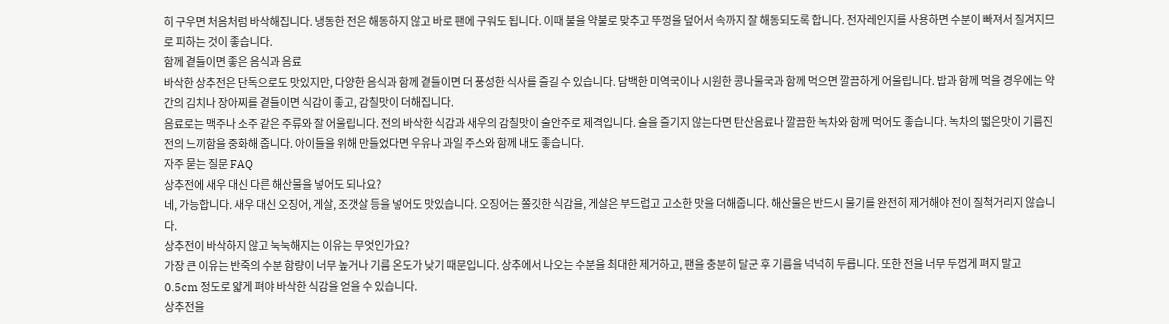히 구우면 처음처럼 바삭해집니다. 냉동한 전은 해동하지 않고 바로 팬에 구워도 됩니다. 이때 불을 약불로 맞추고 뚜껑을 덮어서 속까지 잘 해동되도록 합니다. 전자레인지를 사용하면 수분이 빠져서 질겨지므로 피하는 것이 좋습니다.
함께 곁들이면 좋은 음식과 음료
바삭한 상추전은 단독으로도 맛있지만, 다양한 음식과 함께 곁들이면 더 풍성한 식사를 즐길 수 있습니다. 담백한 미역국이나 시원한 콩나물국과 함께 먹으면 깔끔하게 어울립니다. 밥과 함께 먹을 경우에는 약간의 김치나 장아찌를 곁들이면 식감이 좋고, 감칠맛이 더해집니다.
음료로는 맥주나 소주 같은 주류와 잘 어울립니다. 전의 바삭한 식감과 새우의 감칠맛이 술안주로 제격입니다. 술을 즐기지 않는다면 탄산음료나 깔끔한 녹차와 함께 먹어도 좋습니다. 녹차의 떫은맛이 기름진 전의 느끼함을 중화해 줍니다. 아이들을 위해 만들었다면 우유나 과일 주스와 함께 내도 좋습니다.
자주 묻는 질문 FAQ
상추전에 새우 대신 다른 해산물을 넣어도 되나요?
네, 가능합니다. 새우 대신 오징어, 게살, 조갯살 등을 넣어도 맛있습니다. 오징어는 쫄깃한 식감을, 게살은 부드럽고 고소한 맛을 더해줍니다. 해산물은 반드시 물기를 완전히 제거해야 전이 질척거리지 않습니다.
상추전이 바삭하지 않고 눅눅해지는 이유는 무엇인가요?
가장 큰 이유는 반죽의 수분 함량이 너무 높거나 기름 온도가 낮기 때문입니다. 상추에서 나오는 수분을 최대한 제거하고, 팬을 충분히 달군 후 기름을 넉넉히 두릅니다. 또한 전을 너무 두껍게 펴지 말고 0.5cm 정도로 얇게 펴야 바삭한 식감을 얻을 수 있습니다.
상추전을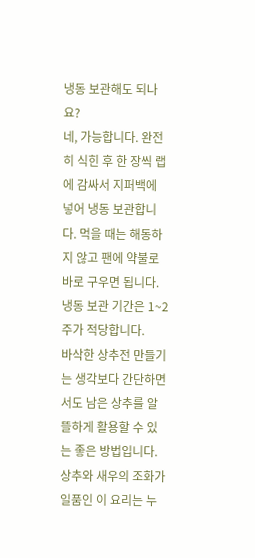냉동 보관해도 되나요?
네, 가능합니다. 완전히 식힌 후 한 장씩 랩에 감싸서 지퍼백에 넣어 냉동 보관합니다. 먹을 때는 해동하지 않고 팬에 약불로 바로 구우면 됩니다. 냉동 보관 기간은 1~2주가 적당합니다.
바삭한 상추전 만들기는 생각보다 간단하면서도 남은 상추를 알뜰하게 활용할 수 있는 좋은 방법입니다. 상추와 새우의 조화가 일품인 이 요리는 누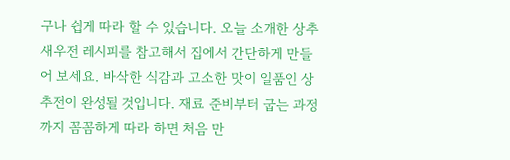구나 쉽게 따라 할 수 있습니다. 오늘 소개한 상추새우전 레시피를 참고해서 집에서 간단하게 만들어 보세요. 바삭한 식감과 고소한 맛이 일품인 상추전이 완성될 것입니다. 재료 준비부터 굽는 과정까지 꼼꼼하게 따라 하면 처음 만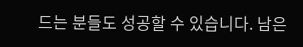드는 분들도 성공할 수 있습니다. 남은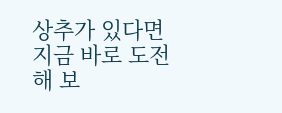상추가 있다면 지금 바로 도전해 보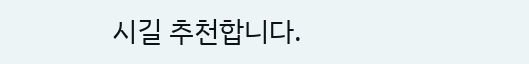시길 추천합니다.